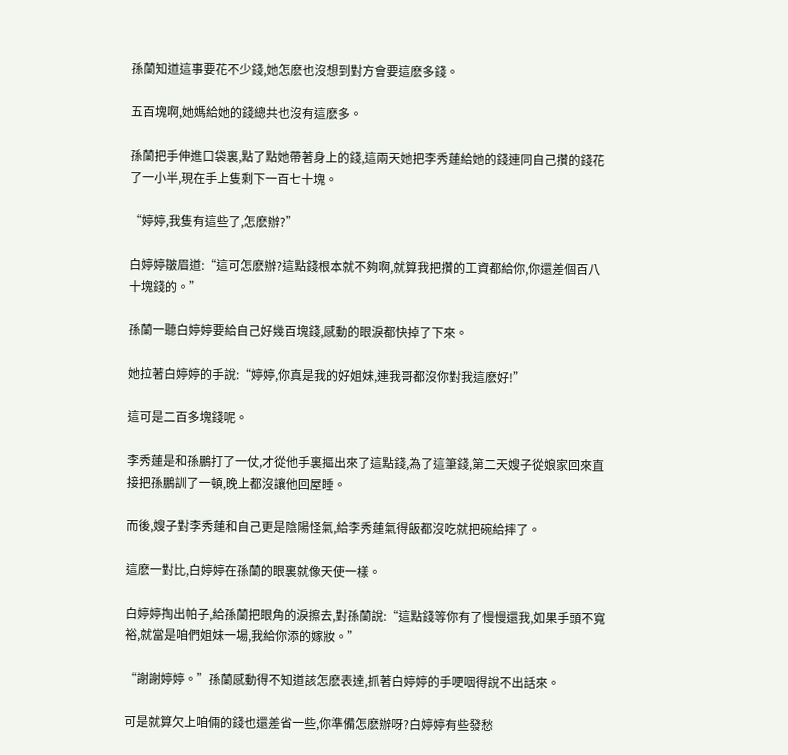孫蘭知道這事要花不少錢,她怎麽也沒想到對方會要這麽多錢。

五百塊啊,她媽給她的錢總共也沒有這麽多。

孫蘭把手伸進口袋裏,點了點她帶著身上的錢,這兩天她把李秀蓮給她的錢連同自己攢的錢花了一小半,現在手上隻剩下一百七十塊。

“婷婷,我隻有這些了,怎麽辦?”

白婷婷皺眉道:“這可怎麽辦?這點錢根本就不夠啊,就算我把攢的工資都給你,你還差個百八十塊錢的。”

孫蘭一聽白婷婷要給自己好幾百塊錢,感動的眼淚都快掉了下來。

她拉著白婷婷的手說:“婷婷,你真是我的好姐妹,連我哥都沒你對我這麽好!”

這可是二百多塊錢呢。

李秀蓮是和孫鵬打了一仗,才從他手裏摳出來了這點錢,為了這筆錢,第二天嫂子從娘家回來直接把孫鵬訓了一頓,晚上都沒讓他回屋睡。

而後,嫂子對李秀蓮和自己更是陰陽怪氣,給李秀蓮氣得飯都沒吃就把碗給摔了。

這麽一對比,白婷婷在孫蘭的眼裏就像天使一樣。

白婷婷掏出帕子,給孫蘭把眼角的淚擦去,對孫蘭說:“這點錢等你有了慢慢還我,如果手頭不寬裕,就當是咱們姐妹一場,我給你添的嫁妝。”

“謝謝婷婷。”孫蘭感動得不知道該怎麽表達,抓著白婷婷的手哽咽得說不出話來。

可是就算欠上咱倆的錢也還差省一些,你準備怎麽辦呀?白婷婷有些發愁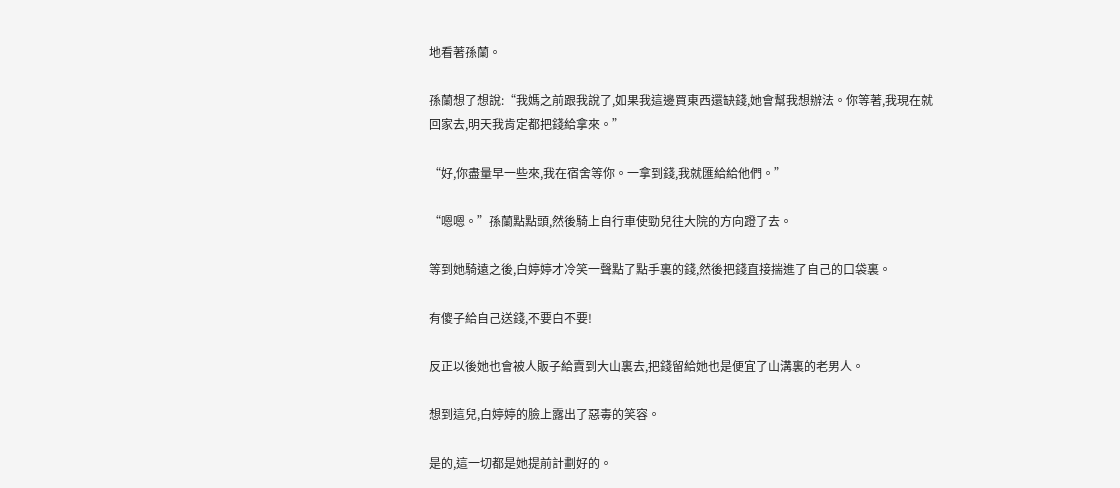地看著孫蘭。

孫蘭想了想說:“我媽之前跟我說了,如果我這邊買東西還缺錢,她會幫我想辦法。你等著,我現在就回家去,明天我肯定都把錢給拿來。”

“好,你盡量早一些來,我在宿舍等你。一拿到錢,我就匯給給他們。”

“嗯嗯。”孫蘭點點頭,然後騎上自行車使勁兒往大院的方向蹬了去。

等到她騎遠之後,白婷婷才冷笑一聲點了點手裏的錢,然後把錢直接揣進了自己的口袋裏。

有傻子給自己送錢,不要白不要!

反正以後她也會被人販子給賣到大山裏去,把錢留給她也是便宜了山溝裏的老男人。

想到這兒,白婷婷的臉上露出了惡毒的笑容。

是的,這一切都是她提前計劃好的。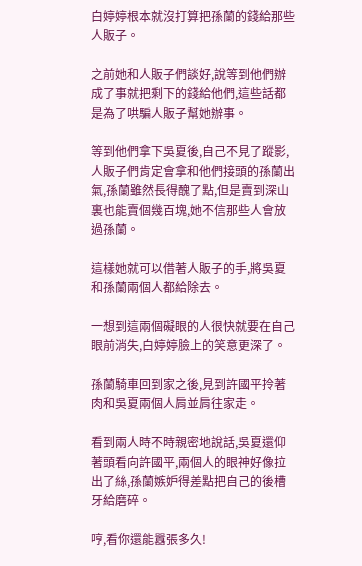白婷婷根本就沒打算把孫蘭的錢給那些人販子。

之前她和人販子們談好,說等到他們辦成了事就把剩下的錢給他們,這些話都是為了哄騙人販子幫她辦事。

等到他們拿下吳夏後,自己不見了蹤影,人販子們肯定會拿和他們接頭的孫蘭出氣,孫蘭雖然長得醜了點,但是賣到深山裏也能賣個幾百塊,她不信那些人會放過孫蘭。

這樣她就可以借著人販子的手,將吳夏和孫蘭兩個人都給除去。

一想到這兩個礙眼的人很快就要在自己眼前消失,白婷婷臉上的笑意更深了。

孫蘭騎車回到家之後,見到許國平拎著肉和吳夏兩個人肩並肩往家走。

看到兩人時不時親密地說話,吳夏還仰著頭看向許國平,兩個人的眼神好像拉出了絲,孫蘭嫉妒得差點把自己的後槽牙給磨碎。

哼,看你還能囂張多久!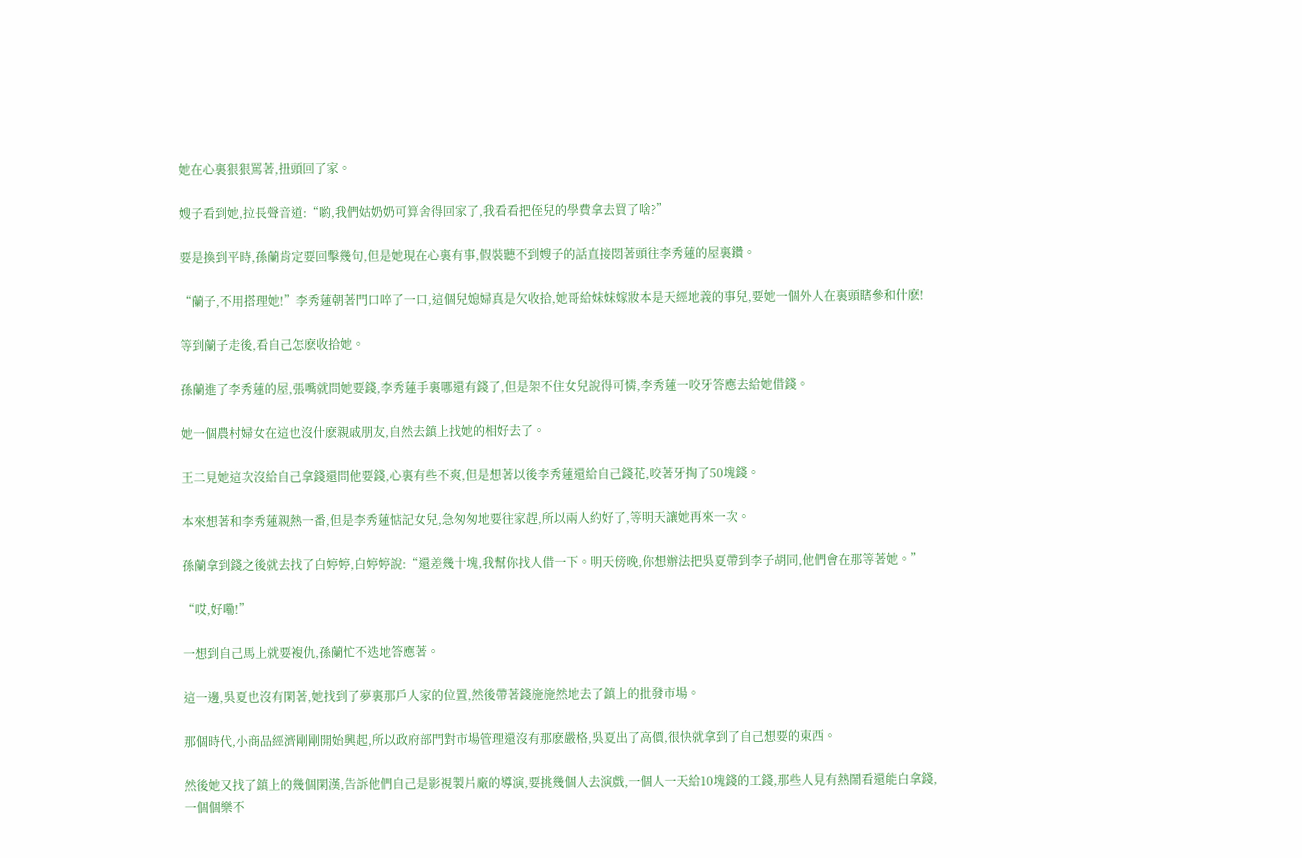她在心裏狠狠罵著,扭頭回了家。

嫂子看到她,拉長聲音道:“喲,我們姑奶奶可算舍得回家了,我看看把侄兒的學費拿去買了啥?”

要是換到平時,孫蘭肯定要回擊幾句,但是她現在心裏有事,假裝聽不到嫂子的話直接悶著頭往李秀蓮的屋裏鑽。

“蘭子,不用搭理她!”李秀蓮朝著門口啐了一口,這個兒媳婦真是欠收拾,她哥給妹妹嫁妝本是天經地義的事兒,要她一個外人在裏頭瞎參和什麽!

等到蘭子走後,看自己怎麽收拾她。

孫蘭進了李秀蓮的屋,張嘴就問她要錢,李秀蓮手裏哪還有錢了,但是架不住女兒說得可憐,李秀蓮一咬牙答應去給她借錢。

她一個農村婦女在這也沒什麽親戚朋友,自然去鎮上找她的相好去了。

王二見她這次沒給自己拿錢還問他要錢,心裏有些不爽,但是想著以後李秀蓮還給自己錢花,咬著牙掏了50塊錢。

本來想著和李秀蓮親熱一番,但是李秀蓮惦記女兒,急匆匆地要往家趕,所以兩人約好了,等明天讓她再來一次。

孫蘭拿到錢之後就去找了白婷婷,白婷婷說:“還差幾十塊,我幫你找人借一下。明天傍晚,你想辦法把吳夏帶到李子胡同,他們會在那等著她。”

“哎,好嘞!”

一想到自己馬上就要複仇,孫蘭忙不迭地答應著。

這一邊,吳夏也沒有閑著,她找到了夢裏那戶人家的位置,然後帶著錢施施然地去了鎮上的批發市場。

那個時代,小商品經濟剛剛開始興起,所以政府部門對市場管理還沒有那麽嚴格,吳夏出了高價,很快就拿到了自己想要的東西。

然後她又找了鎮上的幾個閑漢,告訴他們自己是影視製片廠的導演,要挑幾個人去演戲,一個人一天給10塊錢的工錢,那些人見有熱鬧看還能白拿錢,一個個樂不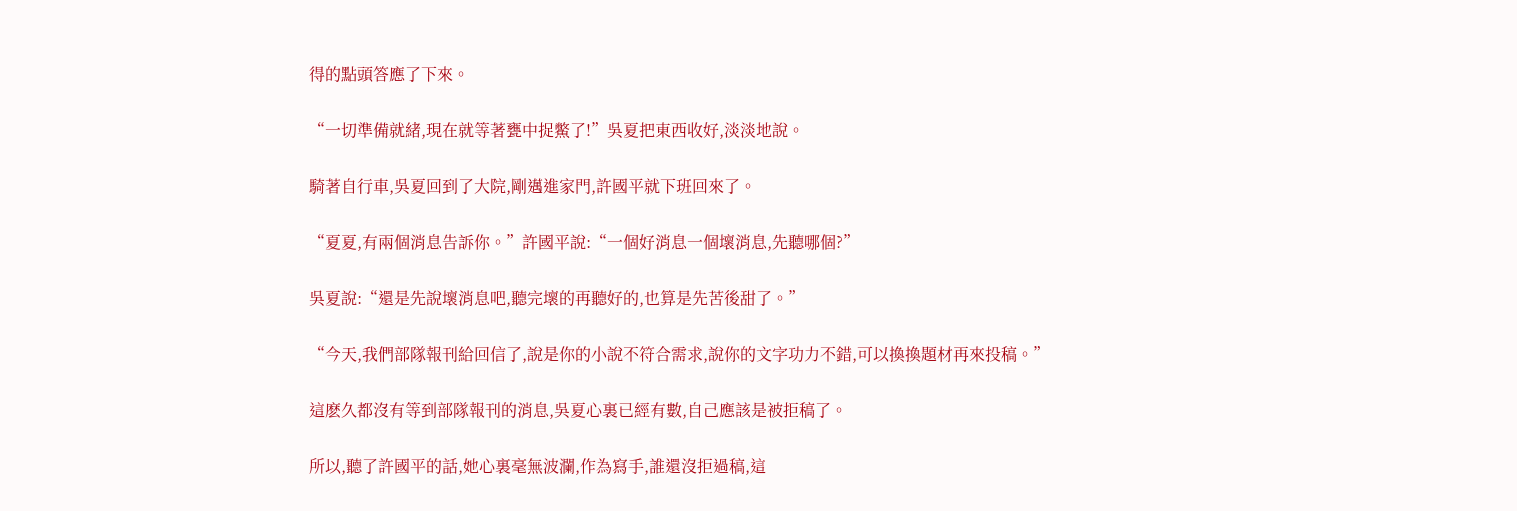得的點頭答應了下來。

“一切準備就緒,現在就等著甕中捉鱉了!”吳夏把東西收好,淡淡地說。

騎著自行車,吳夏回到了大院,剛邁進家門,許國平就下班回來了。

“夏夏,有兩個消息告訴你。”許國平說:“一個好消息一個壞消息,先聽哪個?”

吳夏說:“還是先說壞消息吧,聽完壞的再聽好的,也算是先苦後甜了。”

“今天,我們部隊報刊給回信了,說是你的小說不符合需求,說你的文字功力不錯,可以換換題材再來投稿。”

這麽久都沒有等到部隊報刊的消息,吳夏心裏已經有數,自己應該是被拒稿了。

所以,聽了許國平的話,她心裏毫無波瀾,作為寫手,誰還沒拒過稿,這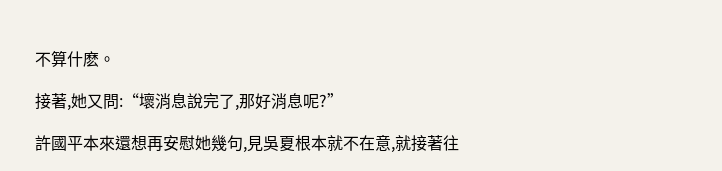不算什麽。

接著,她又問:“壞消息說完了,那好消息呢?”

許國平本來還想再安慰她幾句,見吳夏根本就不在意,就接著往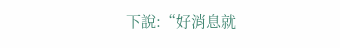下說:“好消息就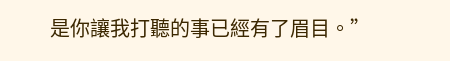是你讓我打聽的事已經有了眉目。”